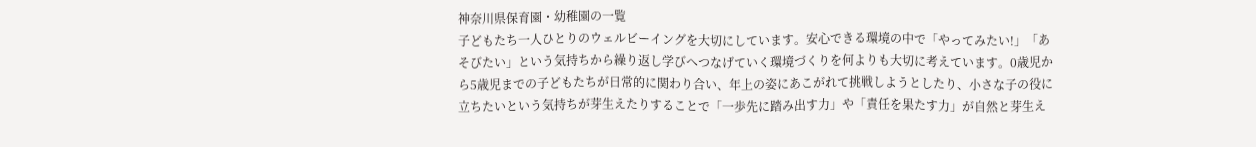神奈川県保育園・幼稚園の一覧
子どもたち一人ひとりのウェルビーイングを大切にしています。安心できる環境の中で「やってみたい!」「あそびたい」という気持ちから繰り返し学びへつなげていく環境づくりを何よりも大切に考えています。0歳児から5歳児までの子どもたちが日常的に関わり合い、年上の姿にあこがれて挑戦しようとしたり、小さな子の役に立ちたいという気持ちが芽生えたりすることで「一歩先に踏み出す力」や「責任を果たす力」が自然と芽生え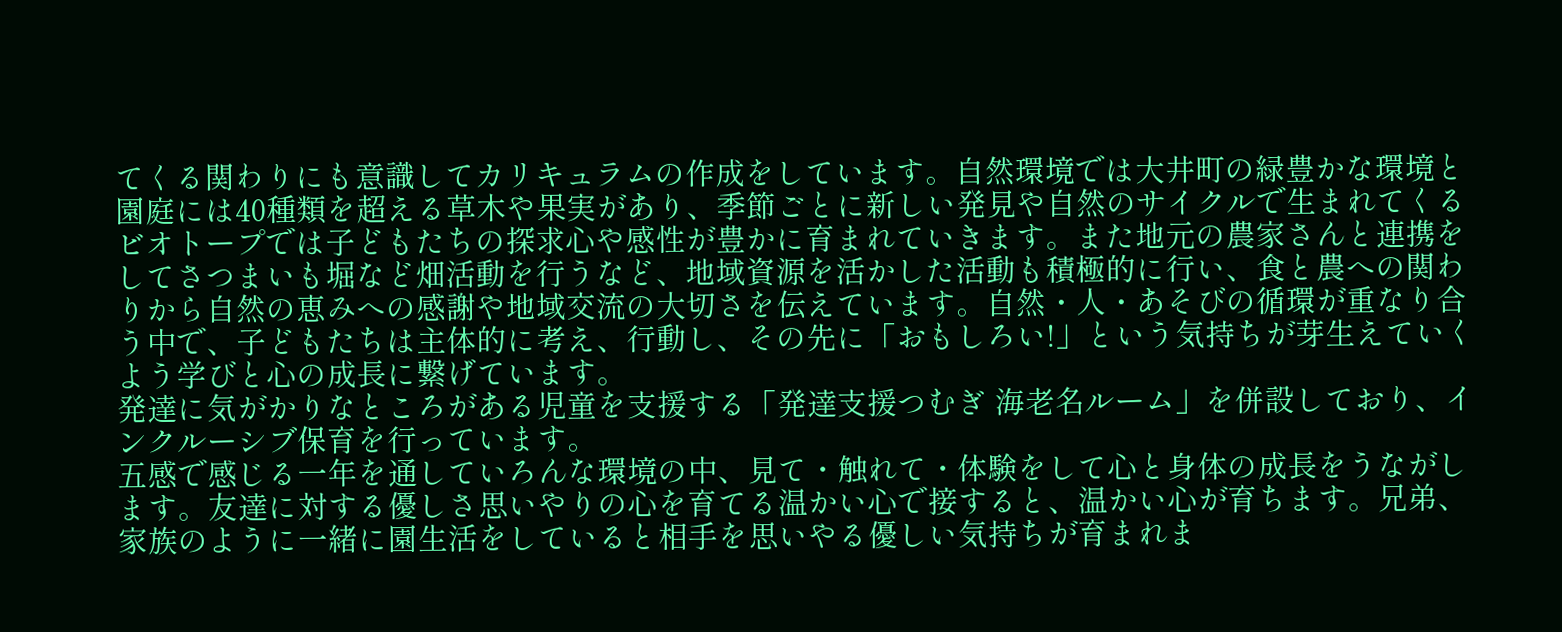てくる関わりにも意識してカリキュラムの作成をしています。自然環境では大井町の緑豊かな環境と園庭には40種類を超える草木や果実があり、季節ごとに新しい発見や自然のサイクルで生まれてくるビオトープでは子どもたちの探求心や感性が豊かに育まれていきます。また地元の農家さんと連携をしてさつまいも堀など畑活動を行うなど、地域資源を活かした活動も積極的に行い、食と農への関わりから自然の恵みへの感謝や地域交流の大切さを伝えています。自然・人・あそびの循環が重なり合う中で、子どもたちは主体的に考え、行動し、その先に「おもしろい!」という気持ちが芽生えていくよう学びと心の成長に繋げています。
発達に気がかりなところがある児童を支援する「発達支援つむぎ 海老名ルーム」を併設しており、インクルーシブ保育を行っています。
五感で感じる一年を通していろんな環境の中、見て・触れて・体験をして心と身体の成長をうながします。友達に対する優しさ思いやりの心を育てる温かい心で接すると、温かい心が育ちます。兄弟、家族のように一緒に園生活をしていると相手を思いやる優しい気持ちが育まれま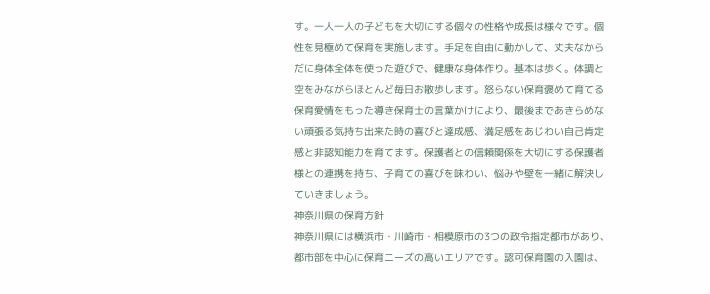す。一人一人の子どもを大切にする個々の性格や成長は様々です。個性を見極めて保育を実施します。手足を自由に動かして、丈夫なからだに身体全体を使った遊びで、健康な身体作り。基本は歩く。体調と空をみながらほとんど毎日お散歩します。怒らない保育褒めて育てる保育愛情をもった導き保育士の言葉かけにより、最後まであきらめない頑張る気持ち出来た時の喜びと達成感、満足感をあじわい自己肯定感と非認知能力を育てます。保護者との信頼関係を大切にする保護者様との連携を持ち、子育ての喜びを味わい、悩みや壁を一緒に解決していきましょう。
神奈川県の保育方針
神奈川県には横浜市・川崎市・相模原市の3つの政令指定都市があり、都市部を中心に保育ニーズの高いエリアです。認可保育園の入園は、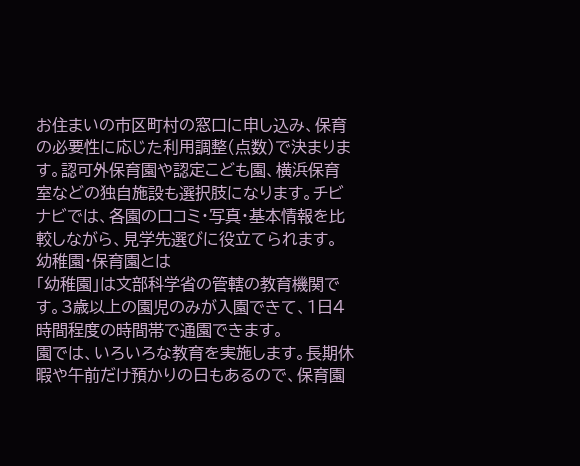お住まいの市区町村の窓口に申し込み、保育の必要性に応じた利用調整(点数)で決まります。認可外保育園や認定こども園、横浜保育室などの独自施設も選択肢になります。チビナビでは、各園の口コミ・写真・基本情報を比較しながら、見学先選びに役立てられます。
幼稚園・保育園とは
「幼稚園」は文部科学省の管轄の教育機関です。3歳以上の園児のみが入園できて、1日4時間程度の時間帯で通園できます。
園では、いろいろな教育を実施します。長期休暇や午前だけ預かりの日もあるので、保育園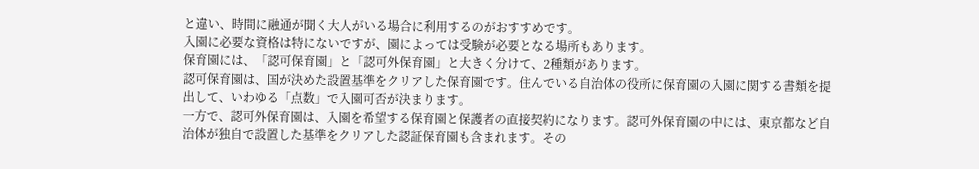と違い、時間に融通が聞く大人がいる場合に利用するのがおすすめです。
入園に必要な資格は特にないですが、園によっては受験が必要となる場所もあります。
保育園には、「認可保育園」と「認可外保育園」と大きく分けて、2種類があります。
認可保育園は、国が決めた設置基準をクリアした保育園です。住んでいる自治体の役所に保育園の入園に関する書類を提出して、いわゆる「点数」で入園可否が決まります。
一方で、認可外保育園は、入園を希望する保育園と保護者の直接契約になります。認可外保育園の中には、東京都など自治体が独自で設置した基準をクリアした認証保育園も含まれます。その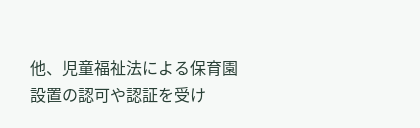他、児童福祉法による保育園設置の認可や認証を受け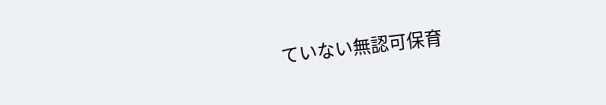ていない無認可保育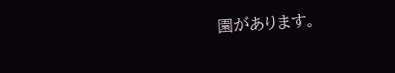園があります。